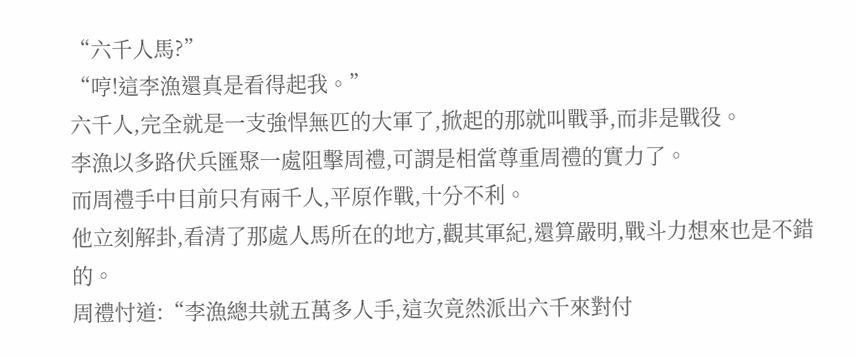“六千人馬?”
“哼!這李漁還真是看得起我。”
六千人,完全就是一支強悍無匹的大軍了,掀起的那就叫戰爭,而非是戰役。
李漁以多路伏兵匯聚一處阻擊周禮,可謂是相當尊重周禮的實力了。
而周禮手中目前只有兩千人,平原作戰,十分不利。
他立刻解卦,看清了那處人馬所在的地方,觀其軍紀,還算嚴明,戰斗力想來也是不錯的。
周禮忖道:“李漁總共就五萬多人手,這次竟然派出六千來對付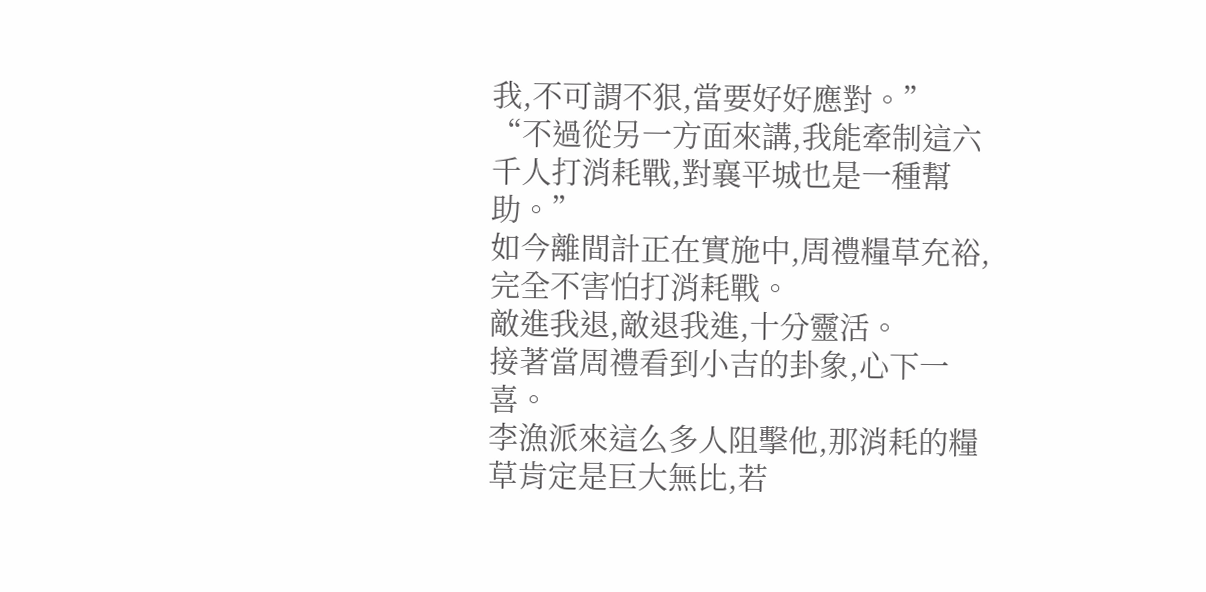我,不可謂不狠,當要好好應對。”
“不過從另一方面來講,我能牽制這六千人打消耗戰,對襄平城也是一種幫助。”
如今離間計正在實施中,周禮糧草充裕,完全不害怕打消耗戰。
敵進我退,敵退我進,十分靈活。
接著當周禮看到小吉的卦象,心下一喜。
李漁派來這么多人阻擊他,那消耗的糧草肯定是巨大無比,若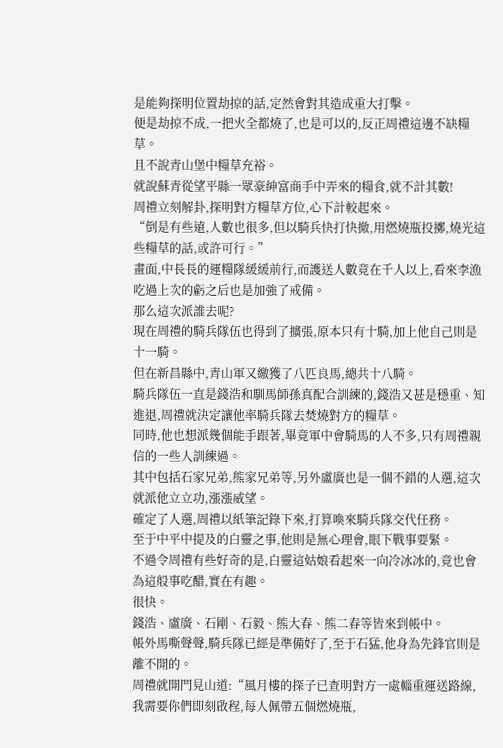是能夠探明位置劫掠的話,定然會對其造成重大打擊。
便是劫掠不成,一把火全都燒了,也是可以的,反正周禮這邊不缺糧草。
且不說青山堡中糧草充裕。
就說蘇青從望平縣一眾豪紳富商手中弄來的糧食,就不計其數!
周禮立刻解卦,探明對方糧草方位,心下計較起來。
“倒是有些遠,人數也很多,但以騎兵快打快撤,用燃燒瓶投擲,燒光這些糧草的話,或許可行。”
畫面,中長長的運糧隊緩緩前行,而護送人數竟在千人以上,看來李漁吃過上次的虧之后也是加強了戒備。
那么這次派誰去呢?
現在周禮的騎兵隊伍也得到了擴張,原本只有十騎,加上他自己則是十一騎。
但在新昌縣中,青山軍又繳獲了八匹良馬,總共十八騎。
騎兵隊伍一直是錢浩和馴馬師孫真配合訓練的,錢浩又甚是穩重、知進退,周禮就決定讓他率騎兵隊去焚燒對方的糧草。
同時,他也想派幾個能手跟著,畢竟軍中會騎馬的人不多,只有周禮親信的一些人訓練過。
其中包括石家兄弟,熊家兄弟等,另外盧廣也是一個不錯的人選,這次就派他立立功,漲漲威望。
確定了人選,周禮以紙筆記錄下來,打算喚來騎兵隊交代任務。
至于中平中提及的白靈之事,他則是無心理會,眼下戰事要緊。
不過令周禮有些好奇的是,白靈這姑娘看起來一向冷冰冰的,竟也會為這般事吃醋,實在有趣。
很快。
錢浩、盧廣、石剛、石毅、熊大春、熊二春等皆來到帳中。
帳外馬嘶聲聲,騎兵隊已經是準備好了,至于石猛,他身為先鋒官則是離不開的。
周禮就開門見山道:“風月樓的探子已查明對方一處輜重運送路線,我需要你們即刻啟程,每人佩帶五個燃燒瓶,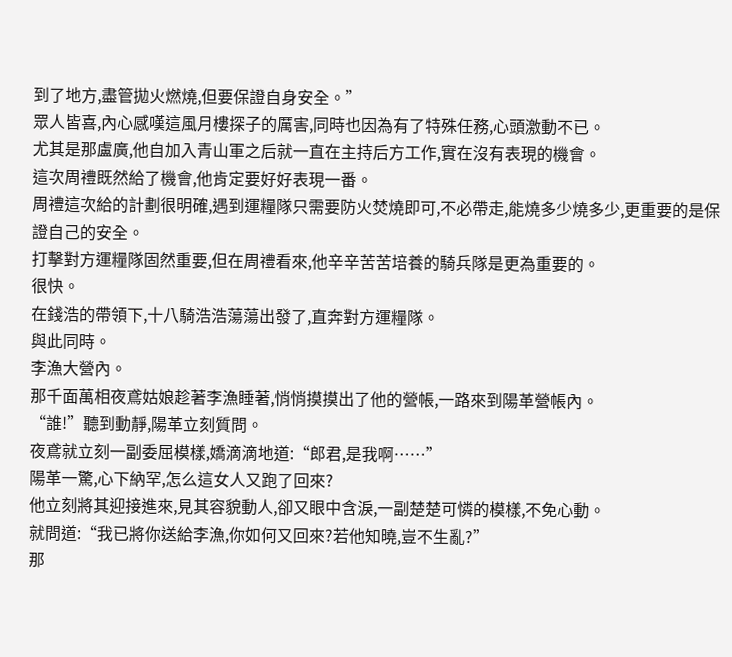到了地方,盡管拋火燃燒,但要保證自身安全。”
眾人皆喜,內心感嘆這風月樓探子的厲害,同時也因為有了特殊任務,心頭激動不已。
尤其是那盧廣,他自加入青山軍之后就一直在主持后方工作,實在沒有表現的機會。
這次周禮既然給了機會,他肯定要好好表現一番。
周禮這次給的計劃很明確,遇到運糧隊只需要防火焚燒即可,不必帶走,能燒多少燒多少,更重要的是保證自己的安全。
打擊對方運糧隊固然重要,但在周禮看來,他辛辛苦苦培養的騎兵隊是更為重要的。
很快。
在錢浩的帶領下,十八騎浩浩蕩蕩出發了,直奔對方運糧隊。
與此同時。
李漁大營內。
那千面萬相夜鳶姑娘趁著李漁睡著,悄悄摸摸出了他的營帳,一路來到陽革營帳內。
“誰!”聽到動靜,陽革立刻質問。
夜鳶就立刻一副委屈模樣,嬌滴滴地道:“郎君,是我啊……”
陽革一驚,心下納罕,怎么這女人又跑了回來?
他立刻將其迎接進來,見其容貌動人,卻又眼中含淚,一副楚楚可憐的模樣,不免心動。
就問道:“我已將你送給李漁,你如何又回來?若他知曉,豈不生亂?”
那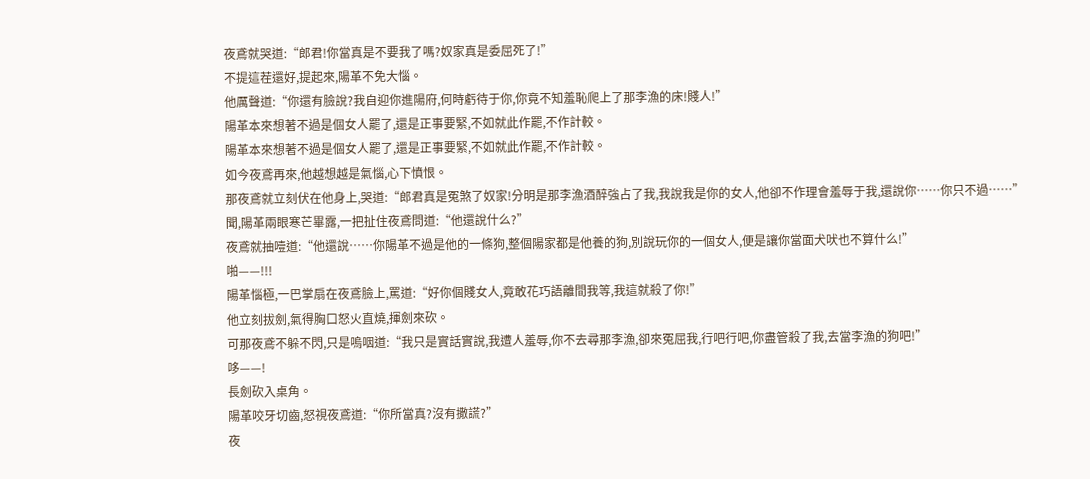夜鳶就哭道:“郎君!你當真是不要我了嗎?奴家真是委屈死了!”
不提這茬還好,提起來,陽革不免大惱。
他厲聲道:“你還有臉說?我自迎你進陽府,何時虧待于你,你竟不知羞恥爬上了那李漁的床!賤人!”
陽革本來想著不過是個女人罷了,還是正事要緊,不如就此作罷,不作計較。
陽革本來想著不過是個女人罷了,還是正事要緊,不如就此作罷,不作計較。
如今夜鳶再來,他越想越是氣惱,心下憤恨。
那夜鳶就立刻伏在他身上,哭道:“郎君真是冤煞了奴家!分明是那李漁酒醉強占了我,我說我是你的女人,他卻不作理會羞辱于我,還說你……你只不過……”
聞,陽革兩眼寒芒畢露,一把扯住夜鳶問道:“他還說什么?”
夜鳶就抽噎道:“他還說……你陽革不過是他的一條狗,整個陽家都是他養的狗,別說玩你的一個女人,便是讓你當面犬吠也不算什么!”
啪——!!!
陽革惱極,一巴掌扇在夜鳶臉上,罵道:“好你個賤女人,竟敢花巧語離間我等,我這就殺了你!”
他立刻拔劍,氣得胸口怒火直燒,揮劍來砍。
可那夜鳶不躲不閃,只是嗚咽道:“我只是實話實說,我遭人羞辱,你不去尋那李漁,卻來冤屈我,行吧行吧,你盡管殺了我,去當李漁的狗吧!”
哆——!
長劍砍入桌角。
陽革咬牙切齒,怒視夜鳶道:“你所當真?沒有撒謊?”
夜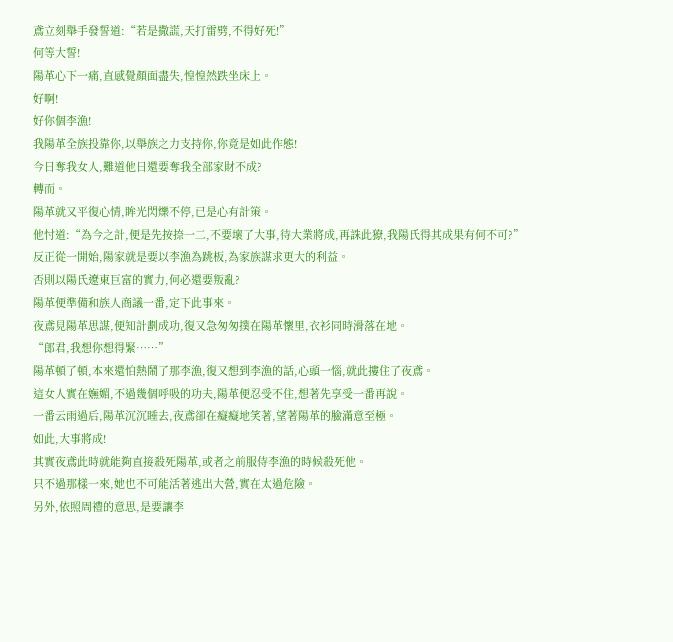鳶立刻舉手發誓道:“若是撒謊,天打雷劈,不得好死!”
何等大誓!
陽革心下一痛,直感覺顏面盡失,惶惶然跌坐床上。
好啊!
好你個李漁!
我陽革全族投靠你,以舉族之力支持你,你竟是如此作態!
今日奪我女人,難道他日還要奪我全部家財不成?
轉而。
陽革就又平復心情,眸光閃爍不停,已是心有計策。
他忖道:“為今之計,便是先按捺一二,不要壞了大事,待大業將成,再誅此獠,我陽氏得其成果有何不可?”
反正從一開始,陽家就是要以李漁為跳板,為家族謀求更大的利益。
否則以陽氏遼東巨富的實力,何必還要叛亂?
陽革便準備和族人商議一番,定下此事來。
夜鳶見陽革思謀,便知計劃成功,復又急匆匆撲在陽革懷里,衣衫同時滑落在地。
“郎君,我想你想得緊……”
陽革頓了頓,本來還怕熱鬧了那李漁,復又想到李漁的話,心頭一惱,就此摟住了夜鳶。
這女人實在嫵媚,不過幾個呼吸的功夫,陽革便忍受不住,想著先享受一番再說。
一番云雨過后,陽革沉沉睡去,夜鳶卻在癡癡地笑著,望著陽革的臉滿意至極。
如此,大事將成!
其實夜鳶此時就能夠直接殺死陽革,或者之前服侍李漁的時候殺死他。
只不過那樣一來,她也不可能活著逃出大營,實在太過危險。
另外,依照周禮的意思,是要讓李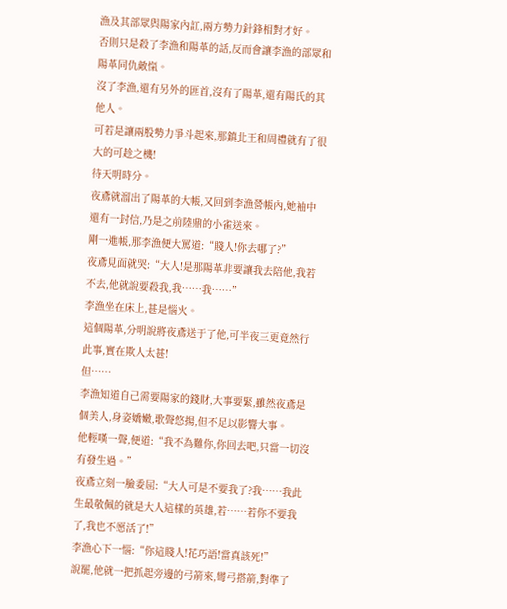漁及其部眾與陽家內訌,兩方勢力針鋒相對才好。
否則只是殺了李漁和陽革的話,反而會讓李漁的部眾和陽革同仇敵愾。
沒了李漁,還有另外的匪首,沒有了陽革,還有陽氏的其他人。
可若是讓兩股勢力爭斗起來,那鎮北王和周禮就有了很大的可趁之機!
待天明時分。
夜鳶就溜出了陽革的大帳,又回到李漁營帳內,她袖中還有一封信,乃是之前陸鼎的小雀送來。
剛一進帳,那李漁便大罵道:“賤人!你去哪了?”
夜鳶見面就哭:“大人!是那陽革非要讓我去陪他,我若不去,他就說要殺我,我……我……”
李漁坐在床上,甚是惱火。
這個陽革,分明說將夜鳶送于了他,可半夜三更竟然行此事,實在欺人太甚!
但……
李漁知道自己需要陽家的錢財,大事要緊,雖然夜鳶是個美人,身姿嬌嫩,歌聲悠揚,但不足以影響大事。
他輕嘆一聲,便道:“我不為難你,你回去吧,只當一切沒有發生過。”
夜鳶立刻一臉委屈:“大人可是不要我了?我……我此生最敬佩的就是大人這樣的英雄,若……若你不要我了,我也不愿活了!”
李漁心下一惱:“你這賤人!花巧語!當真該死!”
說罷,他就一把抓起旁邊的弓箭來,彎弓搭箭,對準了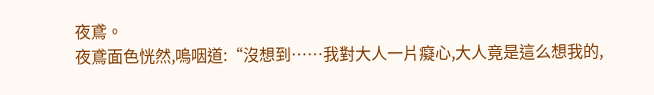夜鳶。
夜鳶面色恍然,嗚咽道:“沒想到……我對大人一片癡心,大人竟是這么想我的,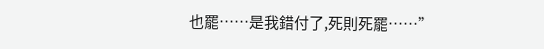也罷……是我錯付了,死則死罷……”